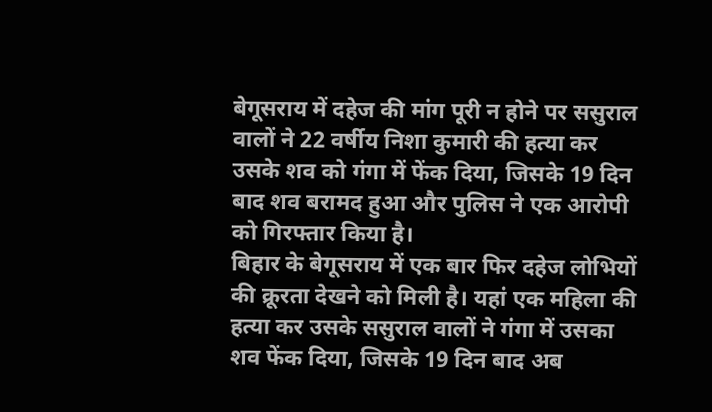बेगूसराय में दहेज की मांग पूरी न होने पर ससुराल वालों ने 22 वर्षीय निशा कुमारी की हत्या कर उसके शव को गंगा में फेंक दिया, जिसके 19 दिन बाद शव बरामद हुआ और पुलिस ने एक आरोपी को गिरफ्तार किया है।
बिहार के बेगूसराय में एक बार फिर दहेज लोभियों की क्रूरता देखने को मिली है। यहां एक महिला की हत्या कर उसके ससुराल वालों ने गंगा में उसका शव फेंक दिया, जिसके 19 दिन बाद अब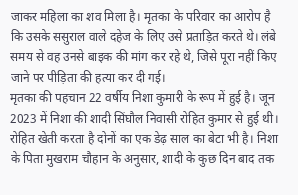जाकर महिला का शव मिला है। मृतका के परिवार का आरोप है कि उसके ससुराल वाले दहेज के लिए उसे प्रताड़ित करते थे। लंबे समय से वह उनसे बाइक की मांग कर रहे थे, जिसे पूरा नहीं किए जाने पर पीड़िता की हत्या कर दी गई।
मृतका की पहचान 22 वर्षीय निशा कुमारी के रूप में हुई है। जून 2023 में निशा की शादी सिंघौल निवासी रोहित कुमार से हुई थी। रोहित खेती करता है दोनों का एक डेढ़ साल का बेटा भी है। निशा के पिता मुखराम चौहान के अनुसार, शादी के कुछ दिन बाद तक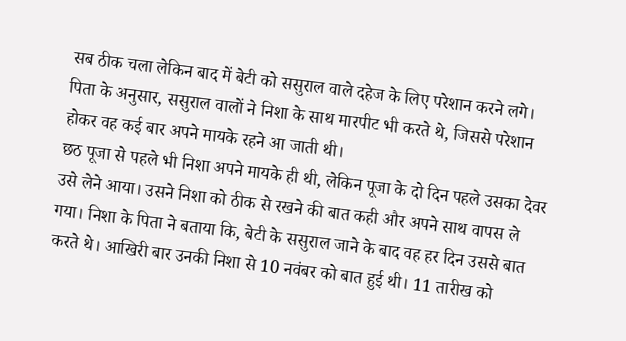सब ठीक चला लेकिन बाद में बेटी को ससुराल वाले दहेज के लिए परेशान करने लगे। पिता के अनुसार, ससुराल वालों ने निशा के साथ मारपीट भी करते थे, जिससे परेशान होकर वह कई बार अपने मायके रहने आ जाती थी।
छठ पूजा से पहले भी निशा अपने मायके ही थी, लेकिन पूजा के दो दिन पहले उसका देवर उसे लेने आया। उसने निशा को ठीक से रखने की बात कही और अपने साथ वापस ले गया। निशा के पिता ने बताया कि, बेटी के ससुराल जाने के बाद वह हर दिन उससे बात करते थे। आखिरी बार उनकी निशा से 10 नवंबर को बात हुई थी। 11 तारीख को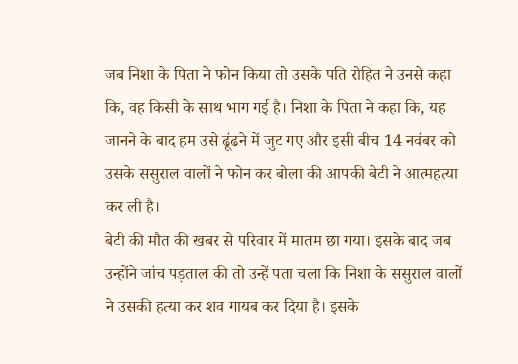जब निशा के पिता ने फोन किया तो उसके पति रोहित ने उनसे कहा कि, वह किसी के साथ भाग गई है। निशा के पिता ने कहा कि, यह जानने के बाद हम उसे ढूंढने में जुट गए और इसी बीच 14 नवंबर को उसके ससुराल वालों ने फोन कर बोला की आपकी बेटी ने आत्महत्या कर ली है।
बेटी की मौत की खबर से परिवार में मातम छा गया। इसके बाद जब उन्होंने जांच पड़ताल की तो उन्हें पता चला कि निशा के ससुराल वालों ने उसकी हत्या कर शव गायब कर दिया है। इसके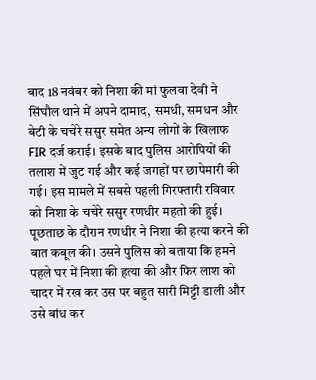बाद 18 नवंबर को निशा की मां फुलवा देवी ने सिंघौल थाने में अपने दामाद, समधी, समधन और बेटी के चचेरे ससुर समेत अन्य लोगों के खिलाफ FIR दर्ज कराई। इसके बाद पुलिस आरोपियों की तलाश में जुट गई और कई जगहों पर छापेमारी की गई। इस मामले में सबसे पहली गिरफ्तारी रविवार को निशा के चचेरे ससुर रणधीर महतो की हुई।
पूछताछ के दौरान रणधीर ने निशा की हत्या करने की बात कबूल की। उसने पुलिस को बताया कि हमने पहले घर में निशा की हत्या की और फिर लाश को चादर में रख कर उस पर बहुत सारी मिट्टी डाली और उसे बांध कर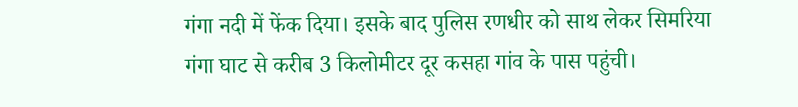गंगा नदी में फेंक दिया। इसके बाद पुलिस रणधीर को साथ लेकर सिमरिया गंगा घाट से करीब 3 किलोमीटर दूर कसहा गांव के पास पहुंची।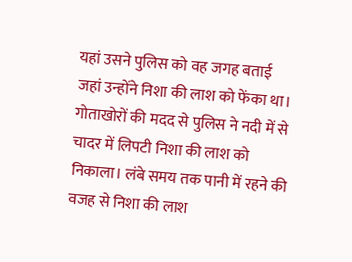यहां उसने पुलिस को वह जगह बताई जहां उन्होंने निशा की लाश को फेंका था।
गोताखोरों की मदद से पुलिस ने नदी में से चादर में लिपटी निशा की लाश को निकाला। लंबे समय तक पानी में रहने की वजह से निशा की लाश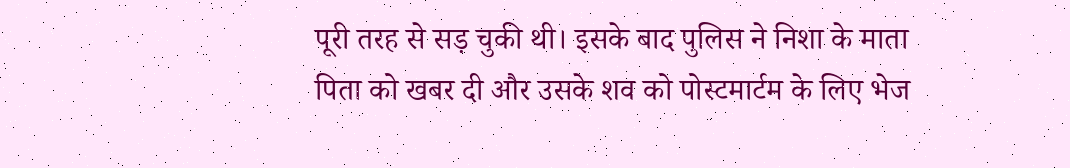पूरी तरह से सड़ चुकी थी। इसके बाद पुलिस ने निशा के माता पिता को खबर दी और उसके शव को पोस्टमार्टम के लिए भेज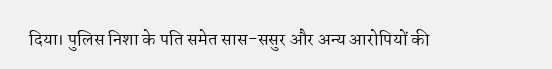दिया। पुलिस निशा के पति समेत सास-ससुर और अन्य आरोपियों की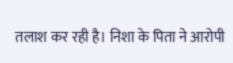तलाश कर रही है। निशा के पिता ने आरोपी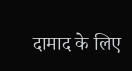दामाद के लिए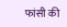फांसी की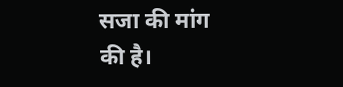सजा की मांग की है।